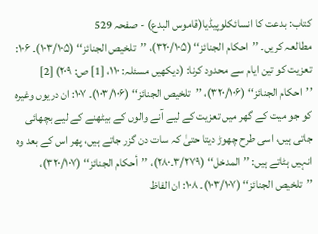کتاب: بدعت کا انسائکلوپیڈیا(قاموس البدع) - صفحہ 529
مطالعہ کریں۔ ’’احکام الجنائز‘‘ (۳۲۰/۱۰۵)، ’’تلخیص الجنائز‘‘ (۱۰۳/۱۰۵)۔ ۱۰۶: تعزیت کو تین ایام سے محدود کرنا: (دیکھیں مسئلہ: ۱۱۰، [1] ص: ۲۰۹) [2] ’’احکام الجنائز‘‘ (۳۲۰/۱۰۶)، ’’تلخیص الجنائز‘‘ (۱۰۳/۱۰۶)۔ ۱۰۷: ان دریوں وغیرہ کو جو میت کے گھر میں تعزیت کے لیے آنے والوں کے بیٹھنے کے لیے بچھائی جاتی ہیں، اسی طرح چھوڑ دیتا حتیٰ کہ سات دن گزر جاتے ہیں، پھر اس کے بعد وہ انہیں ہٹاتے ہیں: ’’المدخل‘‘ (۳/۲۷۹۔۲۸۰)، ’’أحکام الجنائز‘‘ (۳۲۰/۱۰۷)، ’’تلخیص الجنائز‘‘ (۱۰۳/۱۰۷)۔ ۱۰۸: ان الفاظ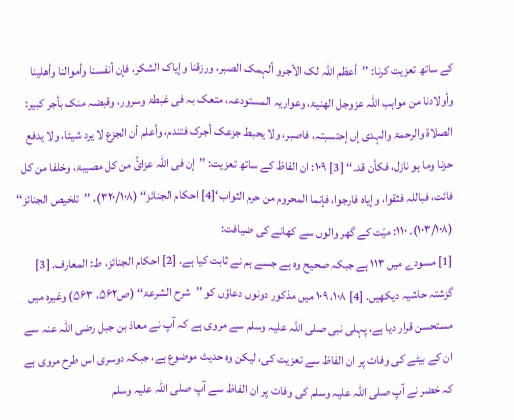کے ساتھ تعزیت کرنا: ’’أعظم اللہ لک الأجرو ألہمک الصبر، ورزقنا وإیاک الشکر، فإن أنفسنا وأموالنا وأھلینا وأولادنا من مواہب اللہ عزوجل الھنیۃ، وعواریہ المستودعہ، متعک بہ فی غبطۃ وسرور، وقبضہ منک بأجر کبیر: الصلاۃ والرحمۃ والہدی إں إحتسبتہ، فاصبر، ولا یحبط جزعک أجرک فتندم، وأعلم أن الجزع لا یرد شیئا، ولا یدفع حزنا وما ہو نازل، فکأن قد۔‘‘ [3] ۱۰۹: ان الفاظ کے ساتھ تعزیت: ’’إن فی اللہ عزائً من کل مصیبۃ، وخلفا من کل فائت، فباللہ فثقوا، وإیاہ فارجوا، فإنما المحروم من حرم الثواب‘[4] احکام الجنائز‘‘ (۳۲۰/۱۰۸)، ’’تلخیص الجنائز‘‘ (۱۰۳/۱۰۸)۔ ۱۱۰: میّت کے گھر والوں سے کھانے کی ضیافت:
[1] مسودے میں ۱۱۳ ہے جبکہ صحیح وہ ہے جسے ہم نے ثابت کیا ہے. [2] احکام الجنائز، ط: المعارف. [3] گزشتہ حاشیہ دیکھیں. [4] ۱۰۸، ۱۰۹ میں مذکور دونوں دعاؤں کو ’’شرح الشرعۃ‘‘ (ص۵۶۲، ۵۶۳) وغیرہ میں مستحسن قرار دیا ہے، پہلی نبی صلی اللہ علیہ وسلم سے مروی ہے کہ آپ نے معاذ بن جبل رضی اللہ عنہ سے ان کے بیٹے کی وفات پر ان الفاظ سے تعزیت کی، لیکن وہ حدیث موضوع ہے، جبکہ دوسری اس طرح مروی ہے کہ خضر نے آپ صلی اللہ علیہ وسلم کی وفات پر ان الفاظ سے آپ صلی اللہ علیہ وسلم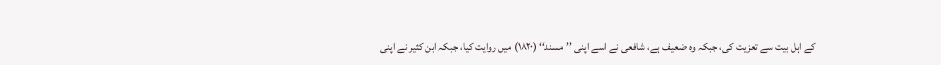کے اہل بیت سے تعزیت کی، جبکہ وہ ضعیف ہے، شافعی نے اسے اپنی ’’مسند‘‘ (۱۸۲۰) میں روایت کیا، جبکہ ابن کثیر نے اپنی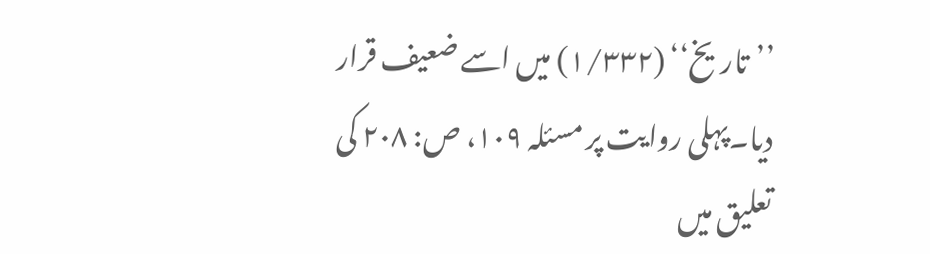’’تاریخ‘‘ (۱/۳۳۲) میں اسے ضعیف قرار دیا۔پہلی روایت پر مسئلہ ۱۰۹، ص: ۲۰۸ کی تعلیق میں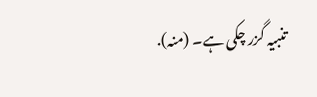تنبیہ گزر چکی ہے۔ (منہ).